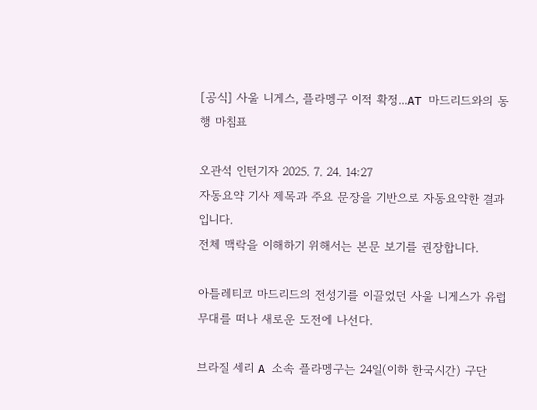[공식] 사울 니게스, 플라멩구 이적 확정...AT 마드리드와의 동행 마침표

오관석 인턴기자 2025. 7. 24. 14:27
자동요약 기사 제목과 주요 문장을 기반으로 자동요약한 결과입니다.
전체 맥락을 이해하기 위해서는 본문 보기를 권장합니다.

아틀레티코 마드리드의 전성기를 이끌었던 사울 니게스가 유럽 무대를 떠나 새로운 도전에 나선다.

브라질 세리 A 소속 플라멩구는 24일(이하 한국시간) 구단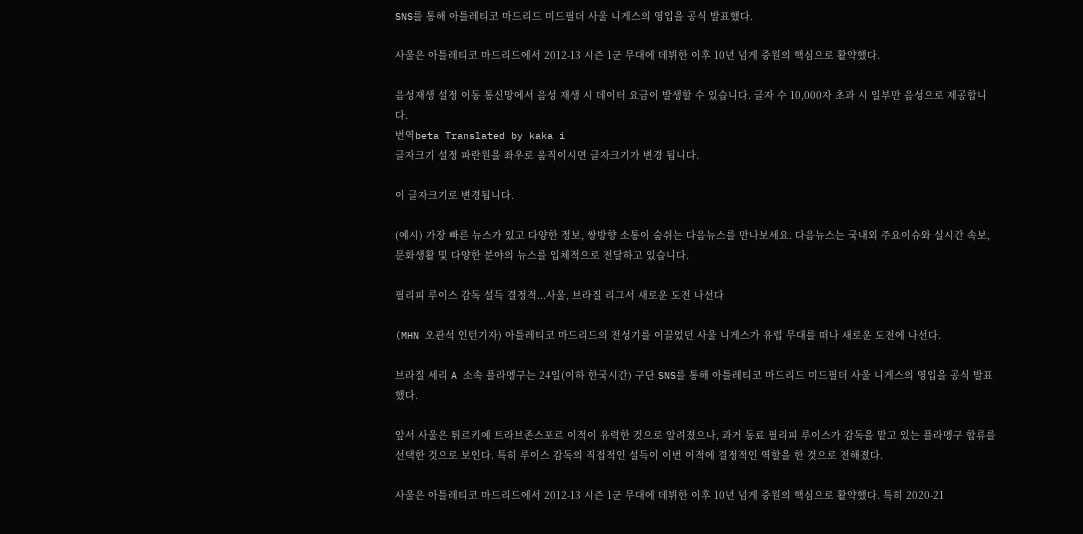SNS를 통해 아틀레티코 마드리드 미드필더 사울 니게스의 영입을 공식 발표했다.

사울은 아틀레티코 마드리드에서 2012-13 시즌 1군 무대에 데뷔한 이후 10년 넘게 중원의 핵심으로 활약했다.

음성재생 설정 이동 통신망에서 음성 재생 시 데이터 요금이 발생할 수 있습니다. 글자 수 10,000자 초과 시 일부만 음성으로 제공합니다.
번역beta Translated by kaka i
글자크기 설정 파란원을 좌우로 움직이시면 글자크기가 변경 됩니다.

이 글자크기로 변경됩니다.

(예시) 가장 빠른 뉴스가 있고 다양한 정보, 쌍방향 소통이 숨쉬는 다음뉴스를 만나보세요. 다음뉴스는 국내외 주요이슈와 실시간 속보, 문화생활 및 다양한 분야의 뉴스를 입체적으로 전달하고 있습니다.

필리피 루이스 감독 설득 결정적...사울, 브라질 리그서 새로운 도전 나선다

(MHN 오관석 인턴기자) 아틀레티코 마드리드의 전성기를 이끌었던 사울 니게스가 유럽 무대를 떠나 새로운 도전에 나선다.

브라질 세리 A 소속 플라멩구는 24일(이하 한국시간) 구단 SNS를 통해 아틀레티코 마드리드 미드필더 사울 니게스의 영입을 공식 발표했다.

앞서 사울은 튀르키예 트라브존스포르 이적이 유력한 것으로 알려졌으나, 과거 동료 필리피 루이스가 감독을 맡고 있는 플라멩구 합류를 선택한 것으로 보인다. 특히 루이스 감독의 직접적인 설득이 이번 이적에 결정적인 역할을 한 것으로 전해졌다.

사울은 아틀레티코 마드리드에서 2012-13 시즌 1군 무대에 데뷔한 이후 10년 넘게 중원의 핵심으로 활약했다. 특히 2020-21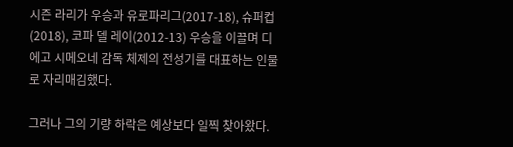시즌 라리가 우승과 유로파리그(2017-18), 슈퍼컵(2018), 코파 델 레이(2012-13) 우승을 이끌며 디에고 시메오네 감독 체제의 전성기를 대표하는 인물로 자리매김했다.

그러나 그의 기량 하락은 예상보다 일찍 찾아왔다.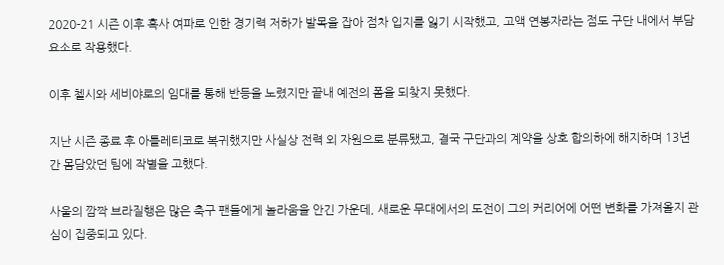2020-21 시즌 이후 혹사 여파로 인한 경기력 저하가 발목을 잡아 점차 입지를 잃기 시작했고, 고액 연봉자라는 점도 구단 내에서 부담 요소로 작용했다.

이후 첼시와 세비야로의 임대를 통해 반등을 노렸지만 끝내 예전의 폼을 되찾지 못했다.

지난 시즌 종료 후 아틀레티코로 복귀했지만 사실상 전력 외 자원으로 분류됐고, 결국 구단과의 계약을 상호 합의하에 해지하며 13년간 몸담았던 팀에 작별을 고했다.

사울의 깜짝 브라질행은 많은 축구 팬들에게 놀라움을 안긴 가운데, 새로운 무대에서의 도전이 그의 커리어에 어떤 변화를 가져올지 관심이 집중되고 있다.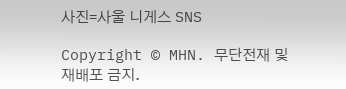사진=사울 니게스 SNS

Copyright © MHN. 무단전재 및 재배포 금지.